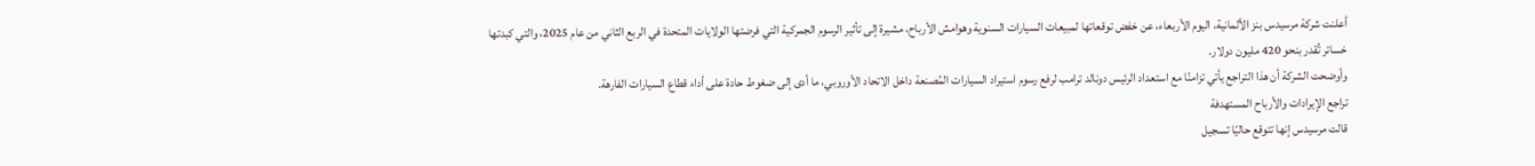أعلنت شركة مرسيدس بنز الألمانية، اليوم الأربعاء، عن خفض توقعاتها لمبيعات السيارات السنوية وهوامش الأرباح، مشيرة إلى تأثير الرسوم الجمركية التي فرضتها الولايات المتحدة في الربع الثاني من عام 2025، والتي كبدتها خسائر تُقدر بنحو 420 مليون دولار.
وأوضحت الشركة أن هذا التراجع يأتي تزامنًا مع استعداد الرئيس دونالد ترامب لرفع رسوم استيراد السيارات المُصنعة داخل الاتحاد الأوروبي، ما أدى إلى ضغوط حادة على أداء قطاع السيارات الفارهة.
تراجع الإيرادات والأرباح المستهدفة
قالت مرسيدس إنها تتوقع حاليًا تسجيل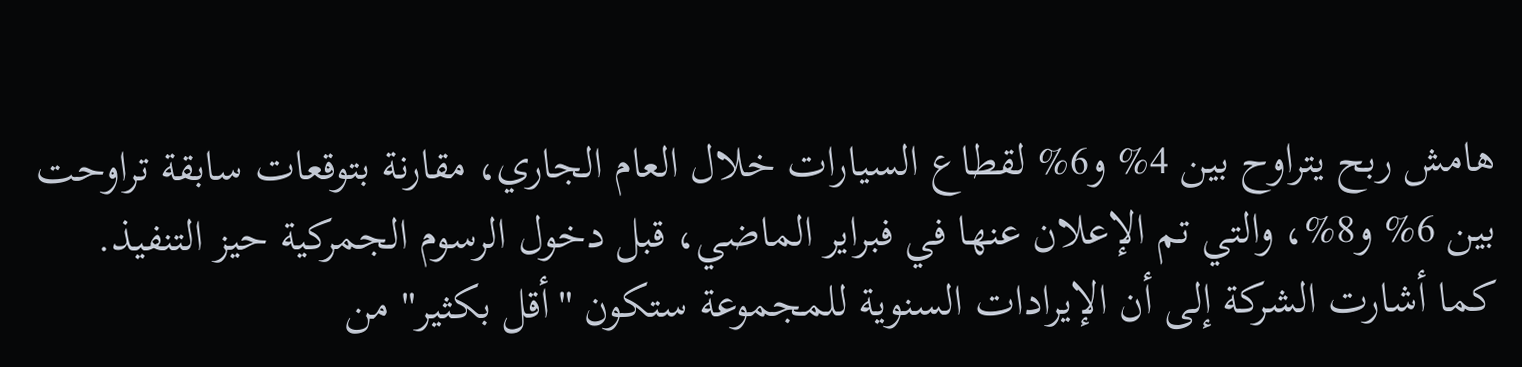هامش ربح يتراوح بين 4% و6% لقطاع السيارات خلال العام الجاري، مقارنة بتوقعات سابقة تراوحت بين 6% و8%، والتي تم الإعلان عنها في فبراير الماضي، قبل دخول الرسوم الجمركية حيز التنفيذ.
كما أشارت الشركة إلى أن الإيرادات السنوية للمجموعة ستكون "أقل بكثير" من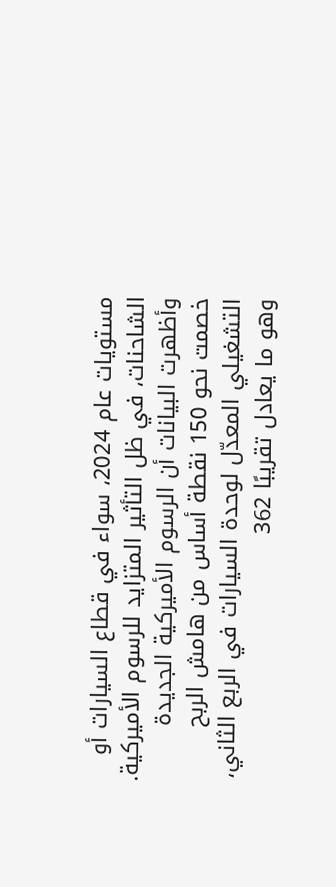مستويات عام 2024، سواء في قطاع السيارات أو الشاحنات، في ظل التأثير المتزايد للرسوم الأميركية.
وأظهرت البيانات أن الرسوم الأميركية الجديدة خصمت نحو 150 نقطة أساس من هامش الربح التشغيلي المعدّل لوحدة السيارات في الربع الثاني، وهو ما يعادل تقريبًا 362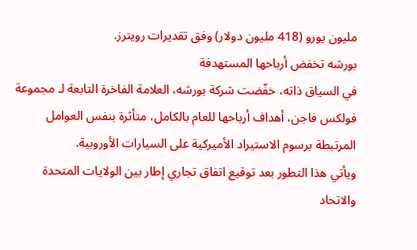مليون يورو (418 مليون دولار) وفق تقديرات رويترز.
بورشه تخفض أرباحها المستهدفة
في السياق ذاته، خفّضت شركة بورشه، العلامة الفاخرة التابعة لـ مجموعة فولكس فاجن، أهداف أرباحها للعام بالكامل، متأثرة بنفس العوامل المرتبطة برسوم الاستيراد الأميركية على السيارات الأوروبية.
ويأتي هذا التطور بعد توقيع اتفاق تجاري إطار بين الولايات المتحدة والاتحاد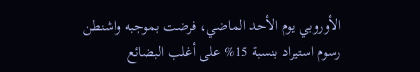الأوروبي يوم الأحد الماضي، فرضت بموجبه واشنطن رسوم استيراد بنسبة 15% على أغلب البضائع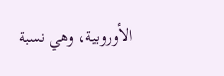الأوروبية، وهي نسبة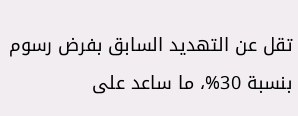تقل عن التهديد السابق بفرض رسوم بنسبة 30%، ما ساعد على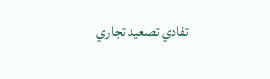تفادي تصعيد تجاري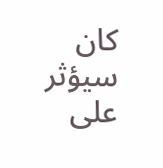كان سيؤثر على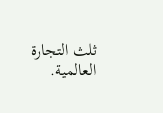ثلث التجارة العالمية.